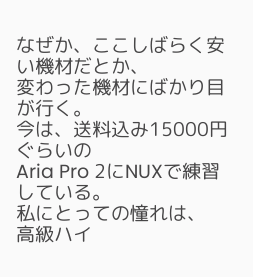なぜか、ここしばらく安い機材だとか、
変わった機材にばかり目が行く。
今は、送料込み15000円ぐらいの
Aria Pro 2にNUXで練習している。
私にとっての憧れは、
高級ハイ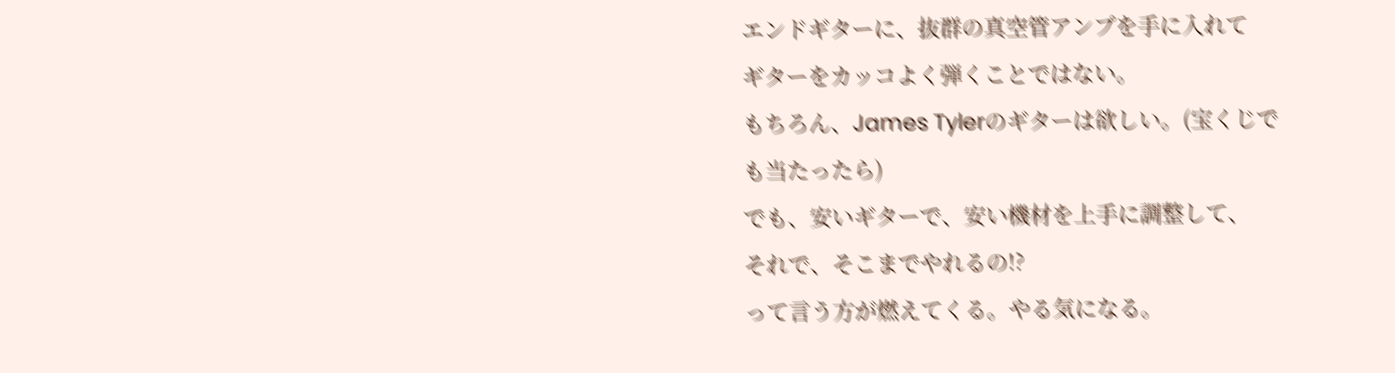エンドギターに、抜群の真空管アンプを手に入れて
ギターをカッコよく弾くことではない。
もちろん、James Tylerのギターは欲しい。(宝くじでも当たったら)
でも、安いギターで、安い機材を上手に調整して、
それで、そこまでやれるの!?
って言う方が燃えてくる。やる気になる。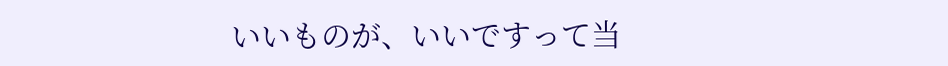いいものが、いいですって当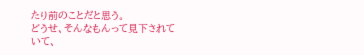たり前のことだと思う。
どうせ、そんなもんって見下されていて、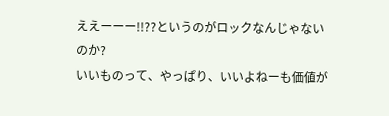ええーーー!!??というのがロックなんじゃないのか?
いいものって、やっぱり、いいよねーも価値が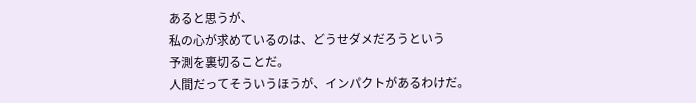あると思うが、
私の心が求めているのは、どうせダメだろうという
予測を裏切ることだ。
人間だってそういうほうが、インパクトがあるわけだ。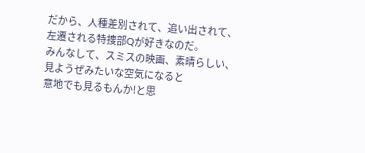だから、人種差別されて、追い出されて、左遷される特捜部Qが好きなのだ。
みんなして、スミスの映画、素晴らしい、見ようぜみたいな空気になると
意地でも見るもんか!と思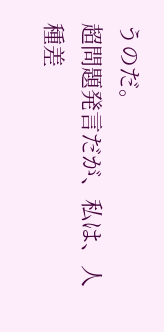うのだ。
超問題発言だが、私は、人種差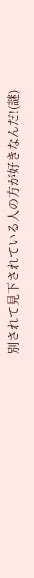別されて見下されている人の方が好きなんだ!(謎)